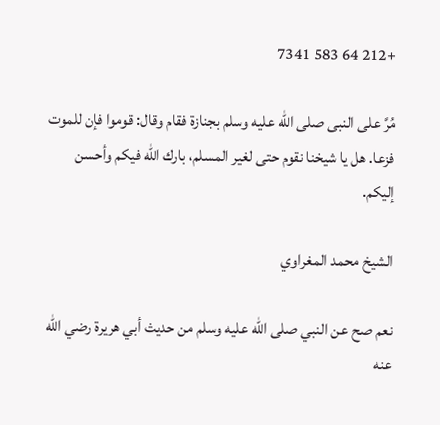+212 64 583 7341

مُرَّ على النبى صلى الله عليه وسلم بجنازة فقام وقال: قوموا فإن للموت فزعا. هل يا شيخنا نقوم حتى لغير المسلم، بارك الله فيكم وأحسن إليكم.

الشيخ محمد المغراوي

نعم صح عن النبي صلى الله عليه وسلم من حديث أبي هريرة رضي الله عنه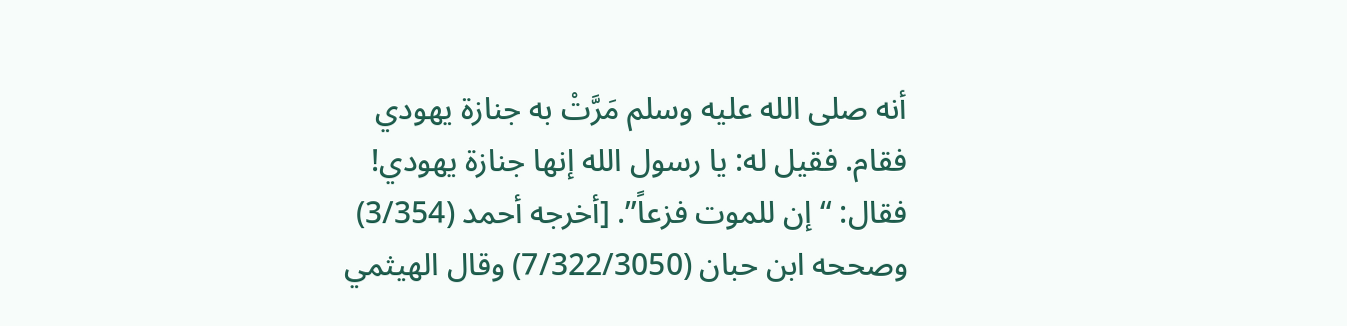أنه صلى الله عليه وسلم مَرَّتْ به جنازة يهودي فقام. فقيل له: يا رسول الله إنها جنازة يهودي! فقال: “إن للموت فزعاً”. [أخرجه أحمد (3/354) وصححه ابن حبان (7/322/3050) وقال الهيثمي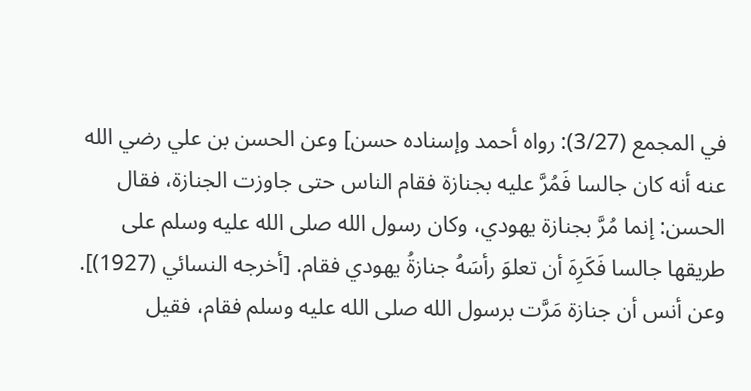في المجمع (3/27): رواه أحمد وإسناده حسن] وعن الحسن بن علي رضي الله عنه أنه كان جالسا فَمُرَّ عليه بجنازة فقام الناس حتى جاوزت الجنازة، فقال الحسن: إنما مُرَّ بجنازة يهودي، وكان رسول الله صلى الله عليه وسلم على طريقها جالسا فَكَرِهَ أن تعلوَ رأسَهُ جنازةُ يهودي فقام. [أخرجه النسائي (1927)]. وعن أنس أن جنازة مَرَّت برسول الله صلى الله عليه وسلم فقام، فقيل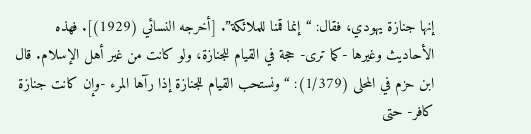إنها جنازة يهودي، فقال: “إنما قمنا للملائكة”. [أخرجه النسائي (1929)]. فهذه الأحاديث وغيرها -كما ترى- حجة في القيام للجنازة، ولو كانت من غير أهل الإسلام. قال ابن حزم في المحلى (1/379): “ونستحب القيام للجنازة إذا رآها المرء -وإن كانت جنازة كافر- حتى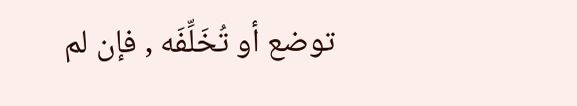توضع أو تُخَلِّفَه , فإن لم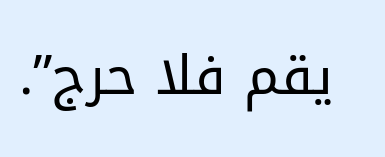يقم فلا حرج”.